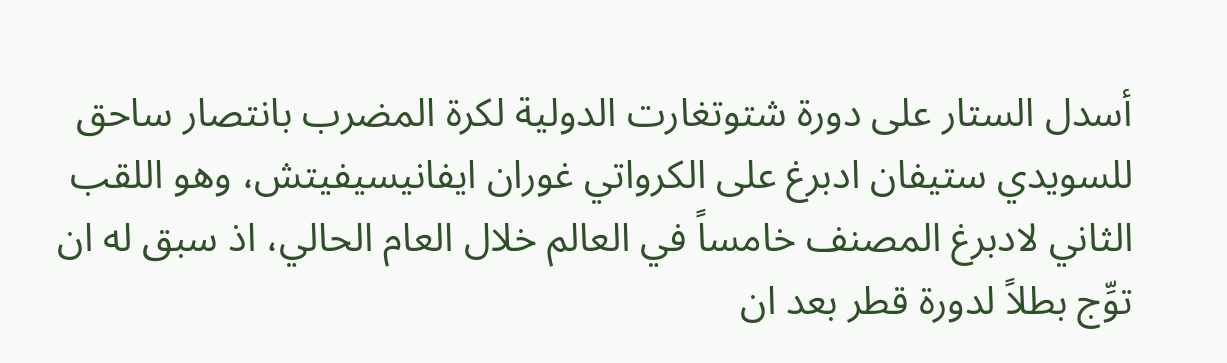أسدل الستار على دورة شتوتغارت الدولية لكرة المضرب بانتصار ساحق للسويدي ستيفان ادبرغ على الكرواتي غوران ايفانيسيفيتش، وهو اللقب الثاني لادبرغ المصنف خامساً في العالم خلال العام الحالي، اذ سبق له ان توِّج بطلاً لدورة قطر بعد ان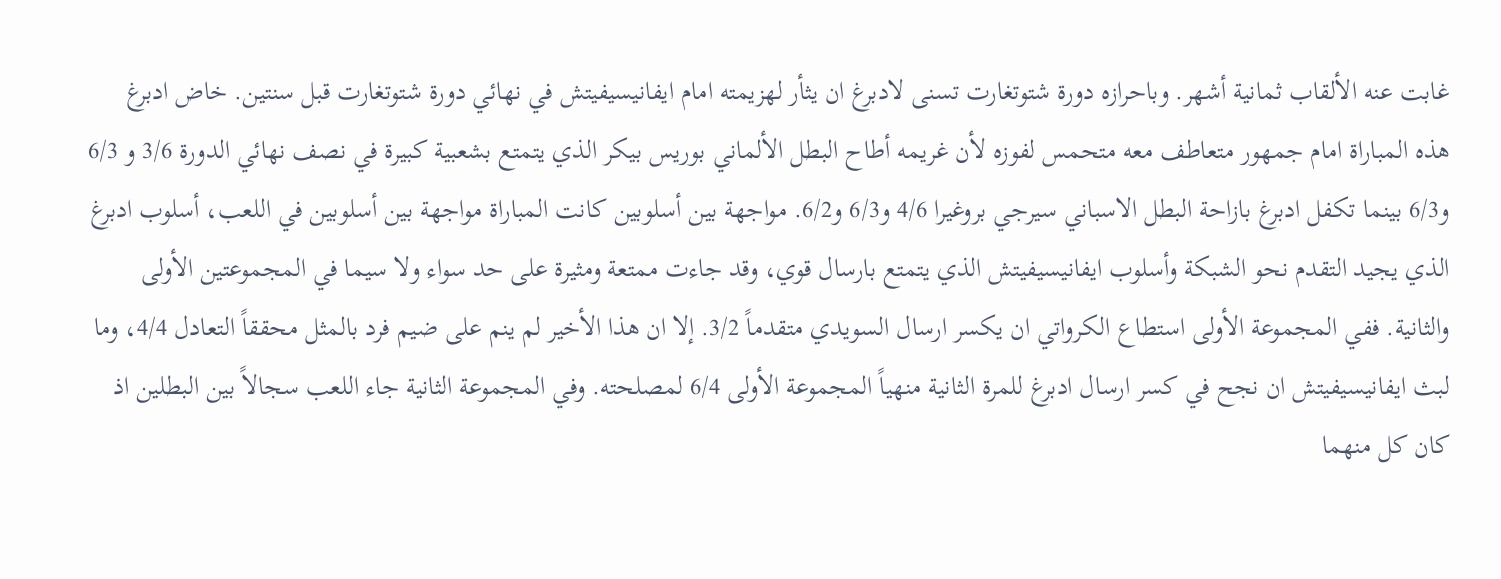غابت عنه الألقاب ثمانية أشهر. وباحرازه دورة شتوتغارت تسنى لادبرغ ان يثأر لهزيمته امام ايفانيسيفيتش في نهائي دورة شتوتغارت قبل سنتين. خاض ادبرغ هذه المباراة امام جمهور متعاطف معه متحمس لفوزه لأن غريمه أطاح البطل الألماني بوريس بيكر الذي يتمتع بشعبية كبيرة في نصف نهائي الدورة 3/6 و 6/3 و6/3 بينما تكفل ادبرغ بازاحة البطل الاسباني سيرجي بروغيرا 4/6 و6/3 و6/2. مواجهة بين أسلوبين كانت المباراة مواجهة بين أسلوبين في اللعب، أسلوب ادبرغ الذي يجيد التقدم نحو الشبكة وأسلوب ايفانيسيفيتش الذي يتمتع بارسال قوي، وقد جاءت ممتعة ومثيرة على حد سواء ولا سيما في المجموعتين الأولى والثانية. ففي المجموعة الأولى استطاع الكرواتي ان يكسر ارسال السويدي متقدماً 3/2. إلا ان هذا الأخير لم ينم على ضيم فرد بالمثل محققاً التعادل 4/4، وما لبث ايفانيسيفيتش ان نجح في كسر ارسال ادبرغ للمرة الثانية منهياً المجموعة الأولى 6/4 لمصلحته. وفي المجموعة الثانية جاء اللعب سجالاً بين البطلين اذ كان كل منهما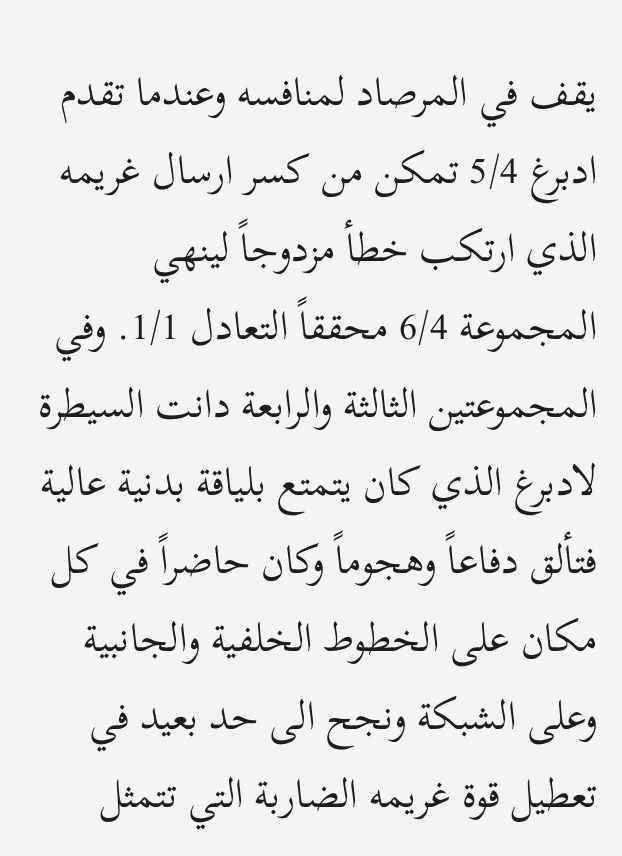يقف في المرصاد لمنافسه وعندما تقدم ادبرغ 5/4 تمكن من كسر ارسال غريمه الذي ارتكب خطأ مزدوجاً لينهي المجموعة 6/4 محققاً التعادل 1/1. وفي المجموعتين الثالثة والرابعة دانت السيطرة لادبرغ الذي كان يتمتع بلياقة بدنية عالية فتألق دفاعاً وهجوماً وكان حاضراً في كل مكان على الخطوط الخلفية والجانبية وعلى الشبكة ونجح الى حد بعيد في تعطيل قوة غريمه الضاربة التي تتمثل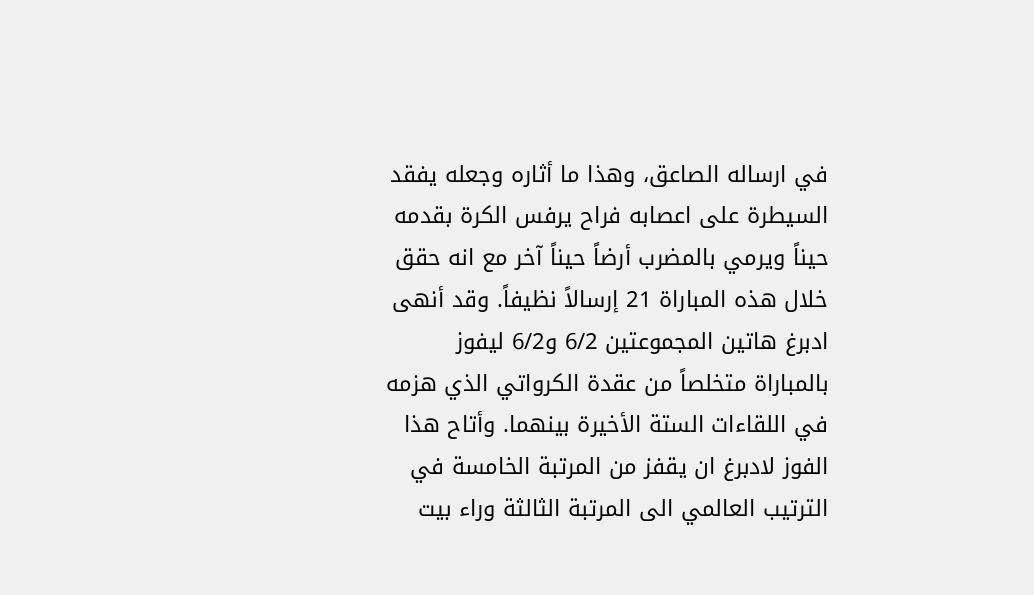في ارساله الصاعق، وهذا ما أثاره وجعله يفقد السيطرة على اعصابه فراح يرفس الكرة بقدمه حيناً ويرمي بالمضرب أرضاً حيناً آخر مع انه حقق خلال هذه المباراة 21 إرسالاً نظيفاً. وقد أنهى ادبرغ هاتين المجموعتين 6/2 و6/2 ليفوز بالمباراة متخلصاً من عقدة الكرواتي الذي هزمه في اللقاءات الستة الأخيرة بينهما. وأتاح هذا الفوز لادبرغ ان يقفز من المرتبة الخامسة في الترتيب العالمي الى المرتبة الثالثة وراء بيت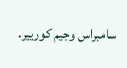سامبراس وجيم كوريير.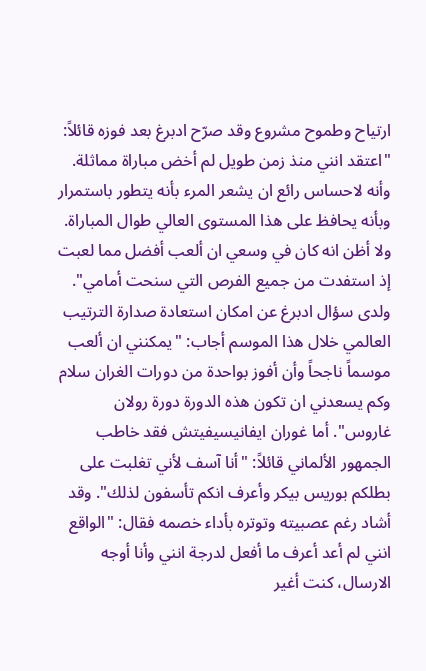ارتياح وطموح مشروع وقد صرّح ادبرغ بعد فوزه قائلاً: "اعتقد انني منذ زمن طويل لم أخض مباراة مماثلة. وأنه لاحساس رائع ان يشعر المرء بأنه يتطور باستمرار وبأنه يحافظ على هذا المستوى العالي طوال المباراة. ولا أظن انه كان في وسعي ان ألعب أفضل مما لعبت إذ استفدت من جميع الفرص التي سنحت أمامي". ولدى سؤال ادبرغ عن امكان استعادة صدارة الترتيب العالمي خلال هذا الموسم أجاب: "يمكنني ان ألعب موسماً ناجحاً وأن أفوز بواحدة من دورات الغران سلام وكم يسعدني ان تكون هذه الدورة دورة رولان غاروس". أما غوران ايفانيسيفيتش فقد خاطب الجمهور الألماني قائلاً: "أنا آسف لأني تغلبت على بطلكم بوريس بيكر وأعرف انكم تأسفون لذلك". وقد أشاد رغم عصبيته وتوتره بأداء خصمه فقال: "الواقع انني لم أعد أعرف ما أفعل لدرجة انني وأنا أوجه الارسال، كنت أغير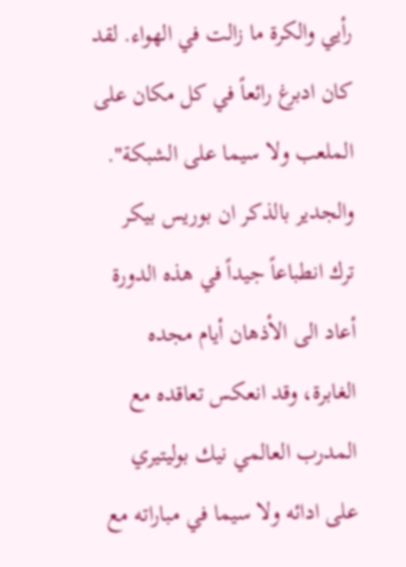رأيي والكرة ما زالت في الهواء. لقد كان ادبرغ رائعاً في كل مكان على الملعب ولا سيما على الشبكة". والجدير بالذكر ان بوريس بيكر ترك انطباعاً جيداً في هذه الدورة أعاد الى الأذهان أيام مجده الغابرة، وقد انعكس تعاقده مع المدرب العالمي نيك بوليتيري على ادائه ولا سيما في مباراته مع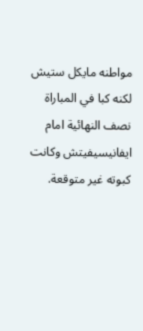مواطنه مايكل ستيش لكنه كبا في المباراة نصف النهائية امام ايفانيسيفيتش وكانت كبوته غير متوقعة.